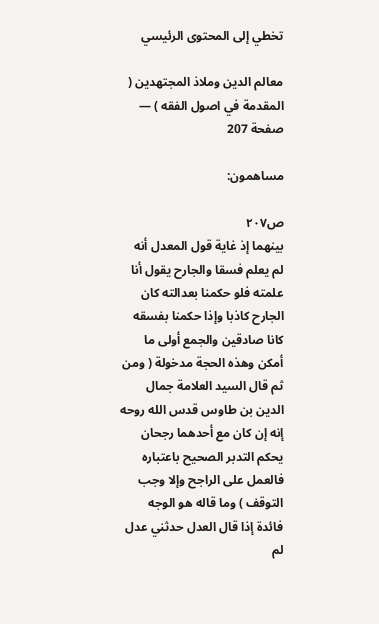تخطي إلى المحتوى الرئيسي

معالم الدين وملاذ المجتهدين ( المقدمة في اصول الفقه ) — صفحة 207

مساهمون:

ص٢٠٧
بينهما إذ غاية قول المعدل أنه لم يعلم فسقا والجارح يقول أنا علمته فلو حكمنا بعدالته كان الجارح كاذبا وإذا حكمنا بفسقه كانا صادقين والجمع أولى ما أمكن وهذه الحجة مدخولة ( ومن ثم قال السيد العلامة جمال الدين بن طاوس قدس الله روحه إنه إن كان مع أحدهما رجحان يحكم التدبر الصحيح باعتباره فالعمل على الراجح وإلا وجب التوقف ) وما قاله هو الوجه فائدة إذا قال العدل حدثني عدل لم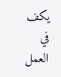يكف في العمل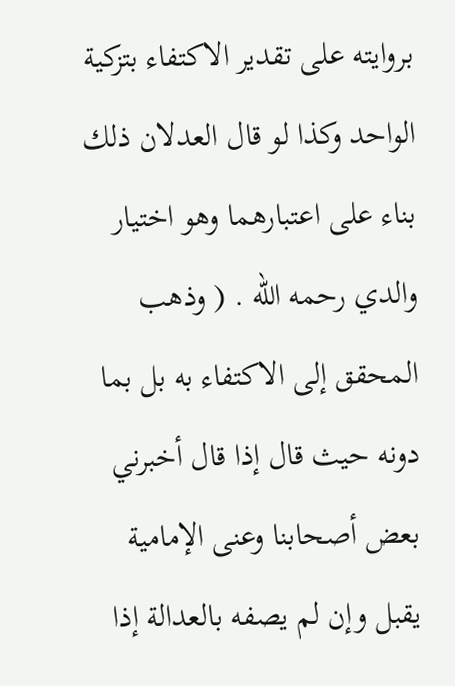بروايته على تقدير الاكتفاء بتزكية الواحد وكذا لو قال العدلان ذلك بناء على اعتبارهما وهو اختيار والدي رحمه الله . ( وذهب المحقق إلى الاكتفاء به بل بما دونه حيث قال إذا قال أخبرني بعض أصحابنا وعنى الإمامية يقبل وإن لم يصفه بالعدالة إذا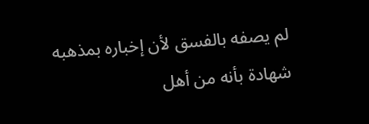لم يصفه بالفسق لأن إخباره بمذهبه شهادة بأنه من أهل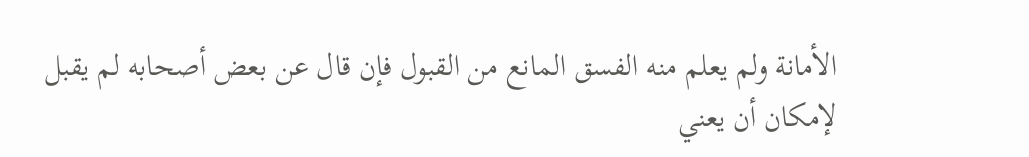الأمانة ولم يعلم منه الفسق المانع من القبول فإن قال عن بعض أصحابه لم يقبل لإمكان أن يعني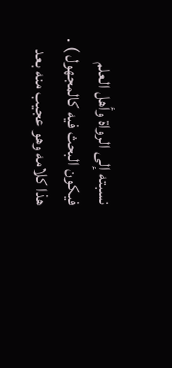نسبته إلى الرواة وأهل العلم فيكون البحث فيه كالمجهول ) . هذا كلامه وهو عجيب منه بعد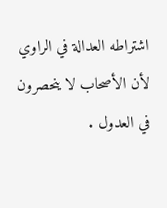اشتراطه العدالة في الراوي لأن الأصحاب لا ينحصرون في العدول .